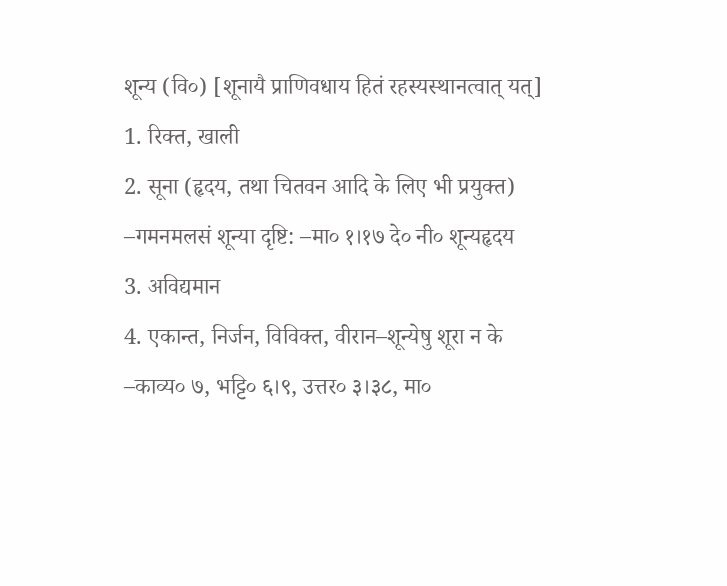शून्य (वि०) [शूनायै प्राणिवधाय हितं रहस्यस्थानत्वात् यत्]
1. रिक्त, खाली
2. सूना (हृदय, तथा चितवन आदि के लिए भी प्रयुक्त) –गमनमलसं शून्या दृष्टि: –मा० १।१७ दे० नी० शून्यहृदय
3. अविद्यमान
4. एकान्त, निर्जन, विविक्त, वीरान–शून्येषु शूरा न के –काव्य० ७, भट्टि० ६।९, उत्तर० ३।३८, मा०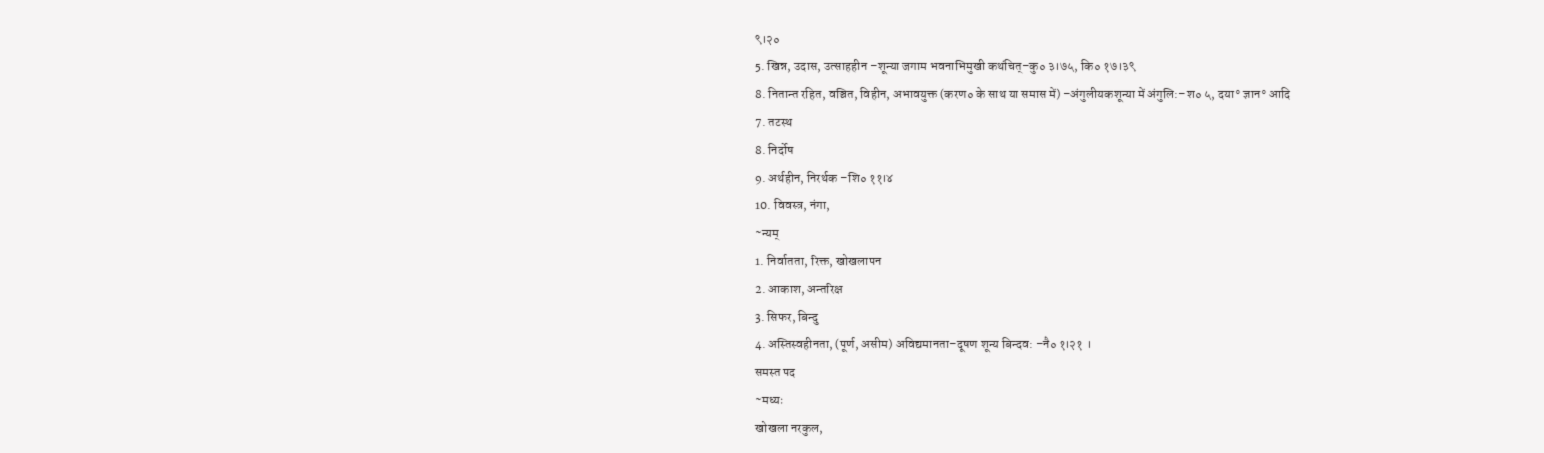९।२०
5. खिन्न, उदास, उत्साहहीन –शून्या जगाम भवनाभिमुखी कथंचित्–कु० ३।७५, कि० १७।३९
8. नितान्त रहित, वञ्चित, विहीन, अभावयुक्त (करण० के साथ या समास में) –अंगुलीयकशून्या में अंगुलि:–श० ५, दया° ज्ञान° आदि
7. तटस्थ
8. निर्दोष
9. अर्थहीन, निरर्थक –शि० ११।४
10. विवस्त्र, नंगा,
~न्यम्
1. निर्वातता, रिक्त, खोखलापन
2. आकाश, अन्तरिक्ष
3. सिफर, बिन्दु
4. अस्तिस्वहीनता, (पूर्ण, असीम) अविद्यमानता–दूषण शून्य बिन्दव: –नै० १।२१ ।
समस्त पद
~मध्यः
खोखला नरकुल,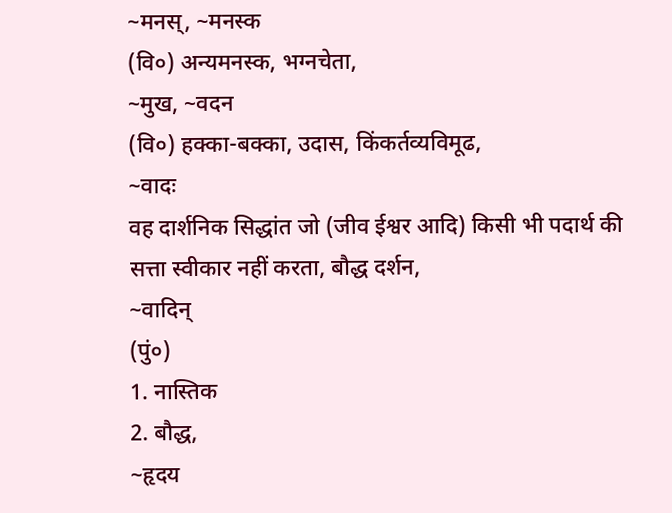~मनस्, ~मनस्क
(वि०) अन्यमनस्क, भग्नचेता,
~मुख, ~वदन
(वि०) हक्का-बक्का, उदास, किंकर्तव्यविमूढ,
~वादः
वह दार्शनिक सिद्धांत जो (जीव ईश्वर आदि) किसी भी पदार्थ की सत्ता स्वीकार नहीं करता, बौद्ध दर्शन,
~वादिन्
(पुं०)
1. नास्तिक
2. बौद्ध,
~हृदय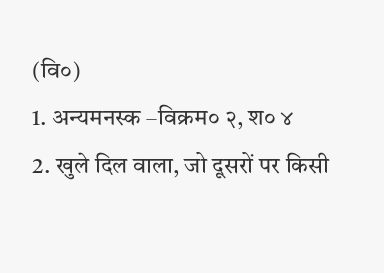(वि०)
1. अन्यमनस्क –विक्रम० २, श० ४
2. खुले दिल वाला, जो दूसरों पर किसी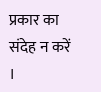प्रकार का संदेह न करें ।